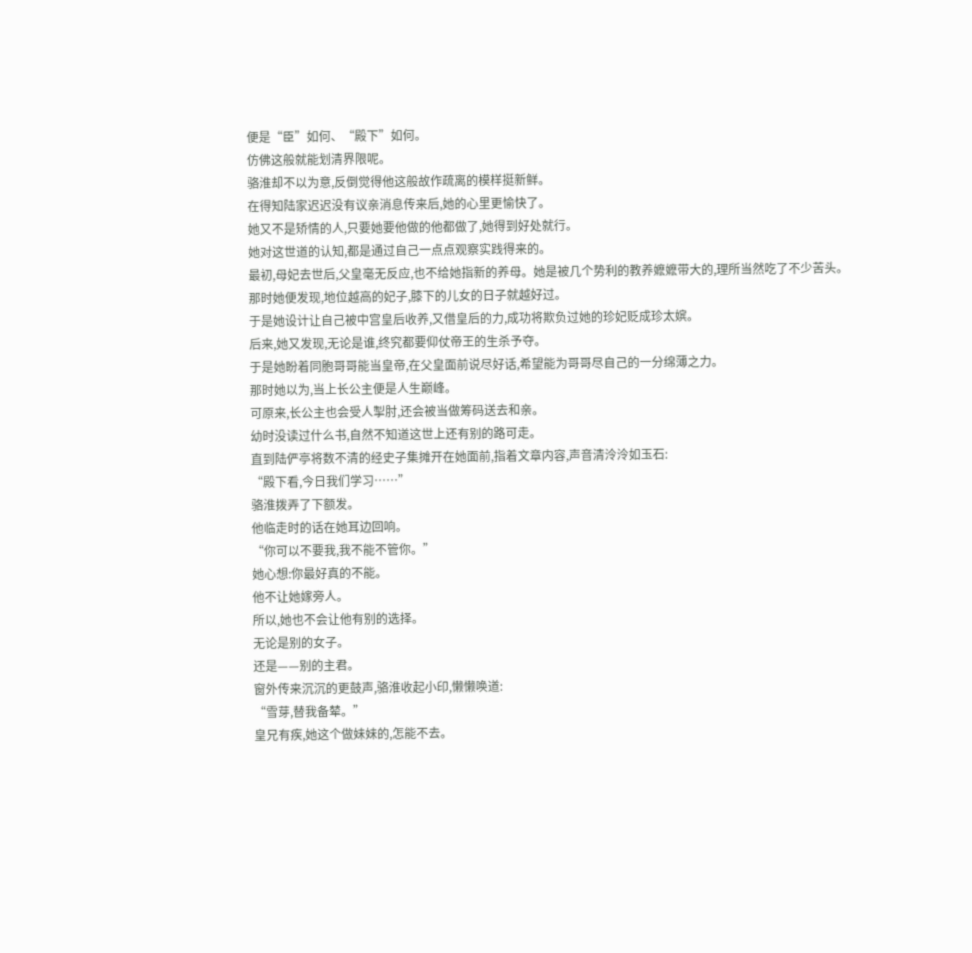便是“臣”如何、“殿下”如何。
仿佛这般就能划清界限呢。
骆淮却不以为意,反倒觉得他这般故作疏离的模样挺新鲜。
在得知陆家迟迟没有议亲消息传来后,她的心里更愉快了。
她又不是矫情的人,只要她要他做的他都做了,她得到好处就行。
她对这世道的认知,都是通过自己一点点观察实践得来的。
最初,母妃去世后,父皇毫无反应,也不给她指新的养母。她是被几个势利的教养嬷嬷带大的,理所当然吃了不少苦头。
那时她便发现,地位越高的妃子,膝下的儿女的日子就越好过。
于是她设计让自己被中宫皇后收养,又借皇后的力,成功将欺负过她的珍妃贬成珍太嫔。
后来,她又发现,无论是谁,终究都要仰仗帝王的生杀予夺。
于是她盼着同胞哥哥能当皇帝,在父皇面前说尽好话,希望能为哥哥尽自己的一分绵薄之力。
那时她以为,当上长公主便是人生巅峰。
可原来,长公主也会受人掣肘,还会被当做筹码送去和亲。
幼时没读过什么书,自然不知道这世上还有别的路可走。
直到陆俨亭将数不清的经史子集摊开在她面前,指着文章内容,声音清泠泠如玉石:
“殿下看,今日我们学习……”
骆淮拨弄了下额发。
他临走时的话在她耳边回响。
“你可以不要我,我不能不管你。”
她心想:你最好真的不能。
他不让她嫁旁人。
所以,她也不会让他有别的选择。
无论是别的女子。
还是——别的主君。
窗外传来沉沉的更鼓声,骆淮收起小印,懒懒唤道:
“雪芽,替我备辇。”
皇兄有疾,她这个做妹妹的,怎能不去。